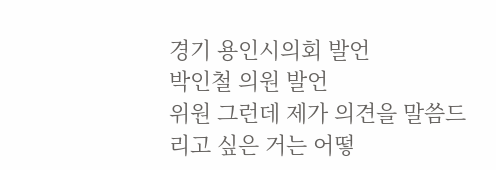경기 용인시의회 발언
박인철 의원 발언
위원 그런데 제가 의견을 말씀드리고 싶은 거는 어떻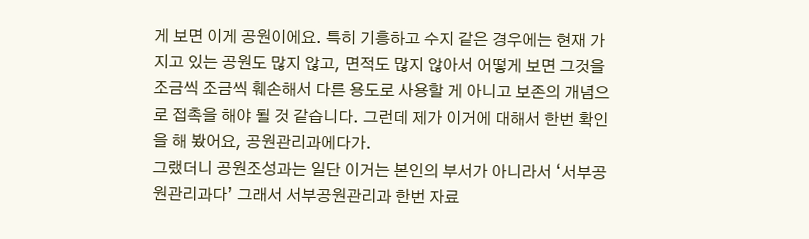게 보면 이게 공원이에요. 특히 기흥하고 수지 같은 경우에는 현재 가지고 있는 공원도 많지 않고, 면적도 많지 않아서 어떻게 보면 그것을 조금씩 조금씩 훼손해서 다른 용도로 사용할 게 아니고 보존의 개념으로 접촉을 해야 될 것 같습니다. 그런데 제가 이거에 대해서 한번 확인을 해 봤어요, 공원관리과에다가.
그랬더니 공원조성과는 일단 이거는 본인의 부서가 아니라서 ‘서부공원관리과다’ 그래서 서부공원관리과 한번 자료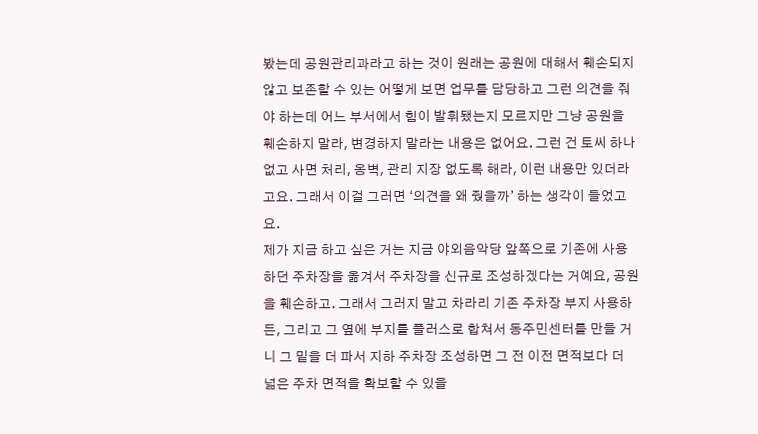봤는데 공원관리과라고 하는 것이 원래는 공원에 대해서 훼손되지 않고 보존할 수 있는 어떻게 보면 업무를 담당하고 그런 의견을 줘야 하는데 어느 부서에서 힘이 발휘됐는지 모르지만 그냥 공원을 훼손하지 말라, 변경하지 말라는 내용은 없어요. 그런 건 토씨 하나 없고 사면 처리, 옹벽, 관리 지장 없도록 해라, 이런 내용만 있더라고요. 그래서 이걸 그러면 ‘의견을 왜 줬을까’ 하는 생각이 들었고요.
제가 지금 하고 싶은 거는 지금 야외음악당 앞쪽으로 기존에 사용하던 주차장을 옮겨서 주차장을 신규로 조성하겠다는 거예요, 공원을 훼손하고. 그래서 그러지 말고 차라리 기존 주차장 부지 사용하든, 그리고 그 옆에 부지를 플러스로 합쳐서 동주민센터를 만들 거니 그 밑을 더 파서 지하 주차장 조성하면 그 전 이전 면적보다 더 넓은 주차 면적을 확보할 수 있을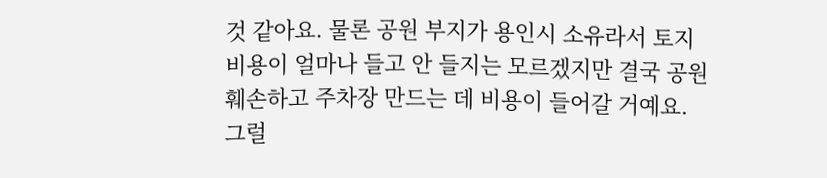것 같아요. 물론 공원 부지가 용인시 소유라서 토지비용이 얼마나 들고 안 들지는 모르겠지만 결국 공원 훼손하고 주차장 만드는 데 비용이 들어갈 거예요.
그럴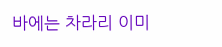바에는 차라리 이미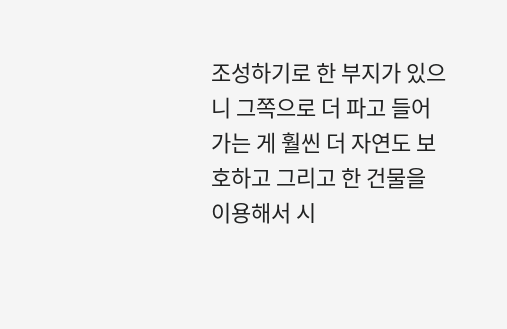조성하기로 한 부지가 있으니 그쪽으로 더 파고 들어가는 게 훨씬 더 자연도 보호하고 그리고 한 건물을 이용해서 시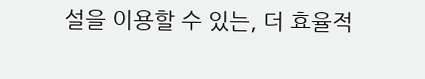설을 이용할 수 있는, 더 효율적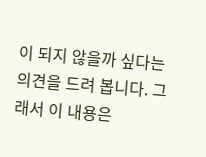이 되지 않을까 싶다는 의견을 드려 봅니다. 그래서 이 내용은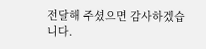전달해 주셨으면 감사하겠습니다.